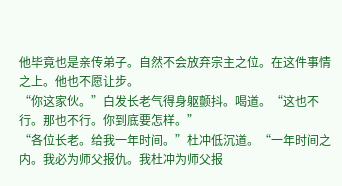他毕竟也是亲传弟子。自然不会放弃宗主之位。在这件事情之上。他也不愿让步。
“你这家伙。”白发长老气得身躯颤抖。喝道。“这也不行。那也不行。你到底要怎样。”
“各位长老。给我一年时间。”杜冲低沉道。“一年时间之内。我必为师父报仇。我杜冲为师父报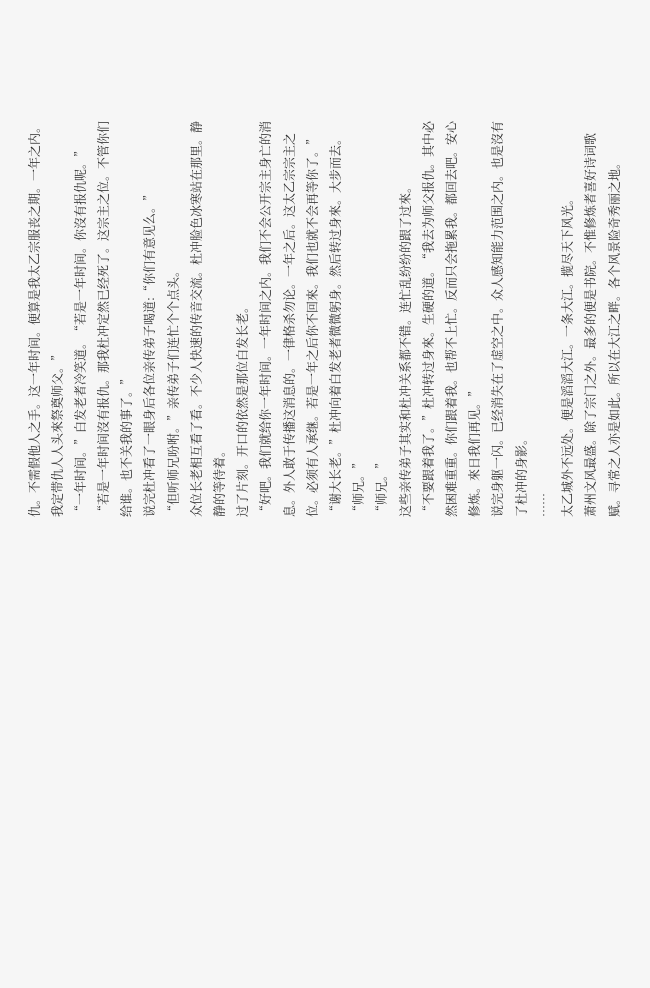仇。不需假他人之手。这一年时间。便算是我太乙宗服丧之期。一年之内。我定带仇人人头來祭奠师父。”
“一年时间。”白发老者冷笑道。“若是一年时间。你沒有报仇呢。”
“若是一年时间沒有报仇。那我杜冲定然已经死了。这宗主之位。不管你们给谁。也不关我的事了。”
说完杜冲看了一眼身后各位亲传弟子喝道:“你们有意见么。”
“但听师兄吩咐。”亲传弟子们连忙个个点头。
众位长老相互看了看。不少人快速的传音交流。杜冲脸色冰寒站在那里。静静的等待着。
过了片刻。开口的依然是那位白发长老。
“好吧。我们就给你一年时间。一年时间之内。我们不会公开宗主身亡的消息。外人敢于传播这消息的。一律格杀勿论。一年之后。这太乙宗宗主之位。必须有人承继。若是一年之后你不回來。我们也就不会再等你了。”
“谢大长老。”杜冲向着白发老者微微躬身。然后转过身來。大步而去。
“师兄。”
“师兄。”
这些亲传弟子其实和杜冲关系都不错。连忙乱纷纷的跟了过來。
“不要跟着我了。”杜冲转过身來。生硬的道。“我去为师父报仇。其中必然困难重重。你们跟着我。也帮不上忙。反而只会拖累我。都回去吧。安心修炼。來日我们再见。”
说完身躯一闪。已经消失在了虚空之中。众人感知能力范围之内。也是沒有了杜冲的身影。
……
太乙城外不远处。便是滔滔大江。一条大江。揽尽天下风光。
萧州文风最盛。除了宗门之外。最多的便是书院。不惟修炼者喜好诗词歌赋。寻常之人亦是如此。所以在大江之畔。各个风景险奇秀丽之地。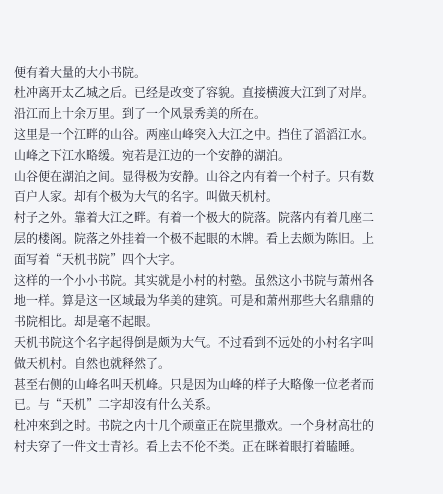便有着大量的大小书院。
杜冲离开太乙城之后。已经是改变了容貌。直接横渡大江到了对岸。沿江而上十余万里。到了一个风景秀美的所在。
这里是一个江畔的山谷。两座山峰突入大江之中。挡住了滔滔江水。山峰之下江水略缓。宛若是江边的一个安静的湖泊。
山谷便在湖泊之间。显得极为安静。山谷之内有着一个村子。只有数百户人家。却有个极为大气的名字。叫做天机村。
村子之外。靠着大江之畔。有着一个极大的院落。院落内有着几座二层的楼阁。院落之外挂着一个极不起眼的木牌。看上去颇为陈旧。上面写着“天机书院”四个大字。
这样的一个小小书院。其实就是小村的村塾。虽然这小书院与萧州各地一样。算是这一区域最为华美的建筑。可是和萧州那些大名鼎鼎的书院相比。却是毫不起眼。
天机书院这个名字起得倒是颇为大气。不过看到不远处的小村名字叫做天机村。自然也就释然了。
甚至右侧的山峰名叫天机峰。只是因为山峰的样子大略像一位老者而已。与“天机”二字却沒有什么关系。
杜冲來到之时。书院之内十几个顽童正在院里撒欢。一个身材高壮的村夫穿了一件文士青衫。看上去不伦不类。正在眯着眼打着瞌睡。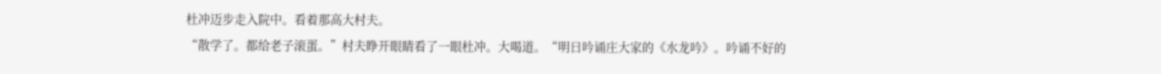杜冲迈步走入院中。看着那高大村夫。
“散学了。都给老子滚蛋。”村夫睁开眼睛看了一眼杜冲。大喝道。“明日吟诵庄大家的《水龙吟》。吟诵不好的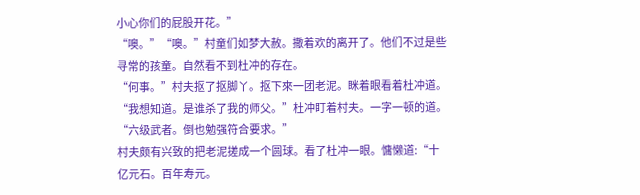小心你们的屁股开花。”
“噢。”“噢。”村童们如梦大赦。撒着欢的离开了。他们不过是些寻常的孩童。自然看不到杜冲的存在。
“何事。”村夫抠了抠脚丫。抠下來一团老泥。眯着眼看着杜冲道。
“我想知道。是谁杀了我的师父。”杜冲盯着村夫。一字一顿的道。
“六级武者。倒也勉强符合要求。”
村夫颇有兴致的把老泥搓成一个圆球。看了杜冲一眼。慵懒道:“十亿元石。百年寿元。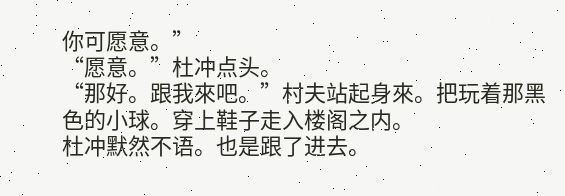你可愿意。”
“愿意。”杜冲点头。
“那好。跟我來吧。”村夫站起身來。把玩着那黑色的小球。穿上鞋子走入楼阁之内。
杜冲默然不语。也是跟了进去。